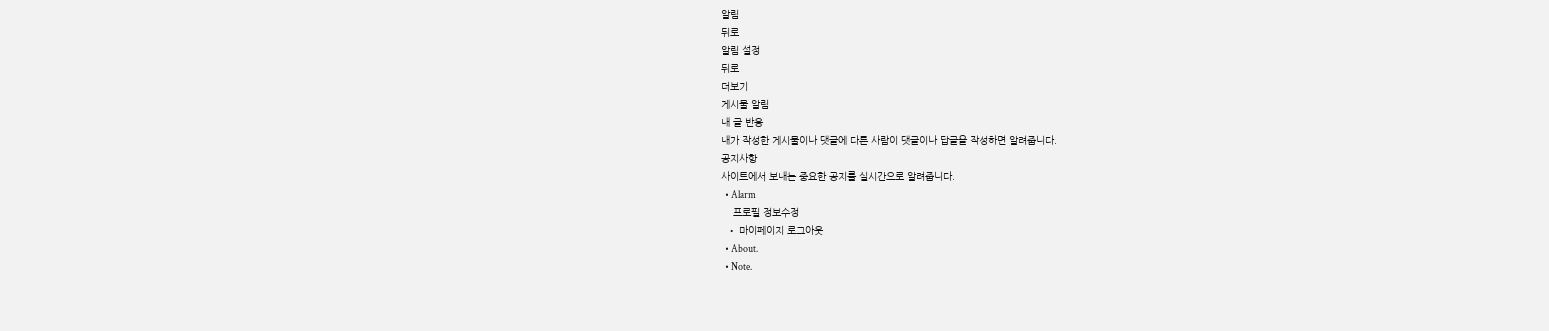알림
뒤로
알림 설정
뒤로
더보기
게시물 알림
내 글 반응
내가 작성한 게시물이나 댓글에 다른 사람이 댓글이나 답글을 작성하면 알려줍니다.
공지사항
사이트에서 보내는 중요한 공지를 실시간으로 알려줍니다.
  • Alarm
    프로필 정보수정
  • 마이페이지 로그아웃
  • About.
  • Note.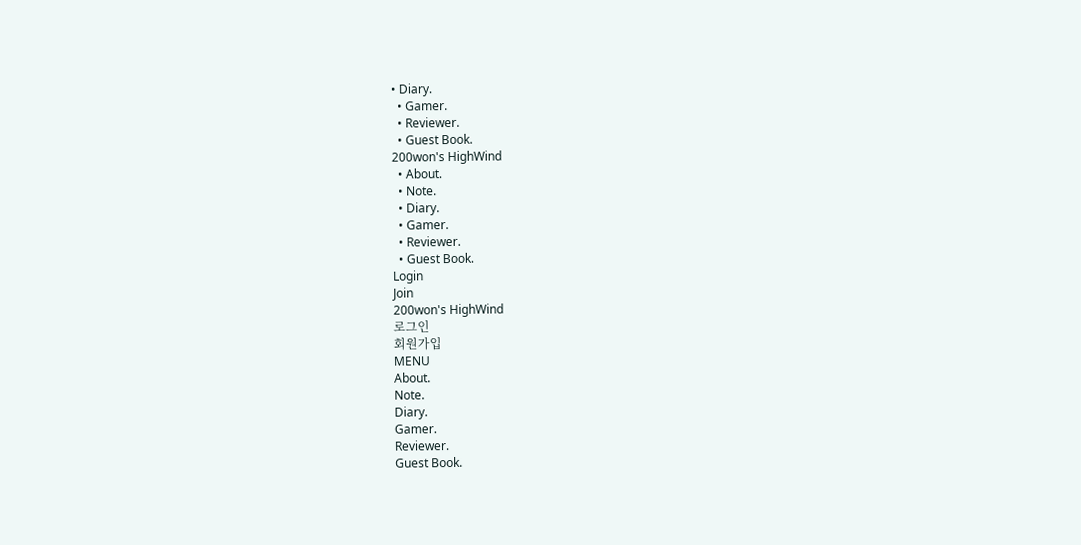• Diary.
  • Gamer.
  • Reviewer.
  • Guest Book.
200won's HighWind
  • About.
  • Note.
  • Diary.
  • Gamer.
  • Reviewer.
  • Guest Book.
Login
Join
200won's HighWind
로그인
회원가입
MENU
About.
Note.
Diary.
Gamer.
Reviewer.
Guest Book.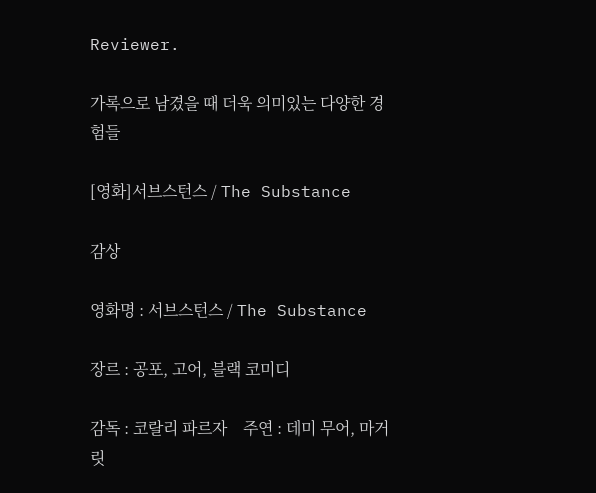Reviewer.

가록으로 남겼을 때 더욱 의미있는 다양한 경험들

[영화]서브스턴스 / The Substance

감상

영화명 : 서브스턴스 / The Substance

장르 : 공포, 고어, 블랙 코미디

감독 : 코랄리 파르자    주연 : 데미 무어, 마거릿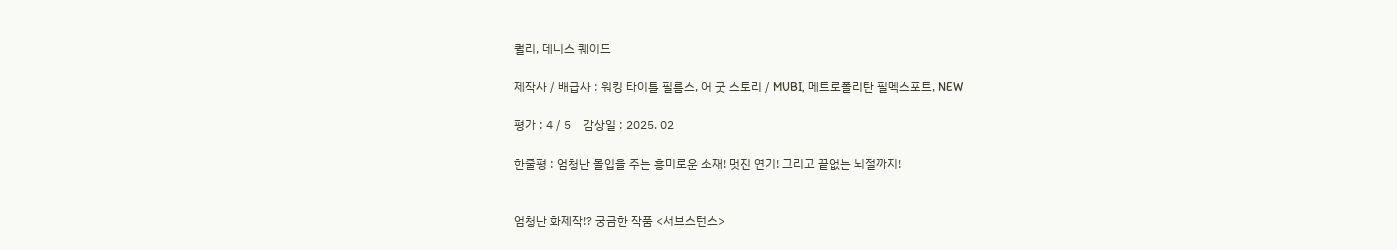퀄리, 데니스 퀘이드

제작사 / 배급사 : 워킹 타이틀 필름스, 어 굿 스토리 / MUBI, 메트로폴리탄 필멕스포트, NEW

평가 : 4 / 5    감상일 : 2025. 02

한줄평 : 엄청난 몰입을 주는 흥미로운 소재! 멋진 연기! 그리고 끝없는 뇌절까지!


엄청난 화제작!? 궁금한 작품 <서브스턴스>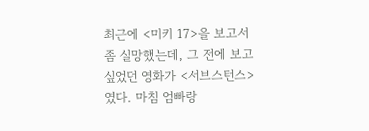최근에 <미키 17>을 보고서 좀 실망했는데, 그 전에 보고 싶었던 영화가 <서브스턴스>였다. 마침 엄빠랑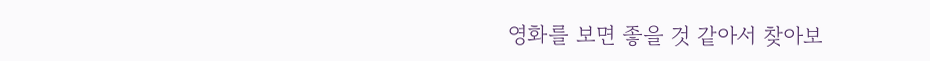영화를 보면 좋을 것 같아서 찾아보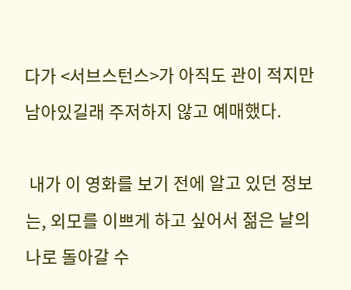다가 <서브스턴스>가 아직도 관이 적지만 남아있길래 주저하지 않고 예매했다.

 내가 이 영화를 보기 전에 알고 있던 정보는, 외모를 이쁘게 하고 싶어서 젊은 날의 나로 돌아갈 수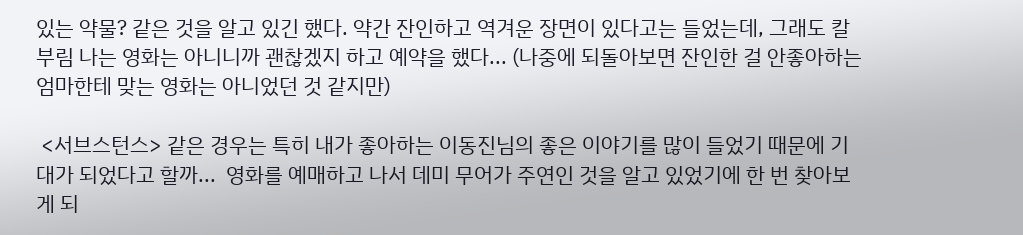있는 약물? 같은 것을 알고 있긴 했다. 약간 잔인하고 역겨운 장면이 있다고는 들었는데, 그래도 칼부림 나는 영화는 아니니까 괜찮겠지 하고 예약을 했다... (나중에 되돌아보면 잔인한 걸 안좋아하는 엄마한테 맞는 영화는 아니었던 것 같지만)

 <서브스턴스> 같은 경우는 특히 내가 좋아하는 이동진님의 좋은 이야기를 많이 들었기 때문에 기대가 되었다고 할까...  영화를 예매하고 나서 데미 무어가 주연인 것을 알고 있었기에 한 번 찾아보게 되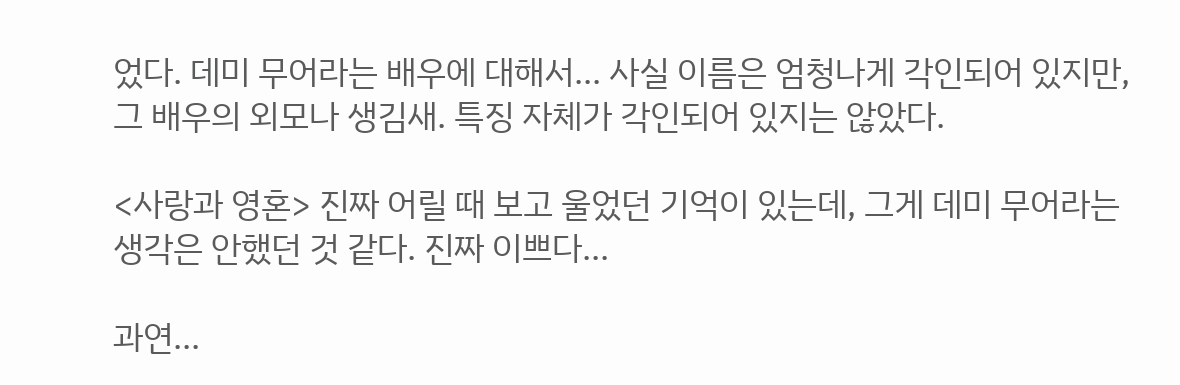었다. 데미 무어라는 배우에 대해서... 사실 이름은 엄청나게 각인되어 있지만, 그 배우의 외모나 생김새. 특징 자체가 각인되어 있지는 않았다.

<사랑과 영혼> 진짜 어릴 때 보고 울었던 기억이 있는데, 그게 데미 무어라는 생각은 안했던 것 같다. 진짜 이쁘다...

과연...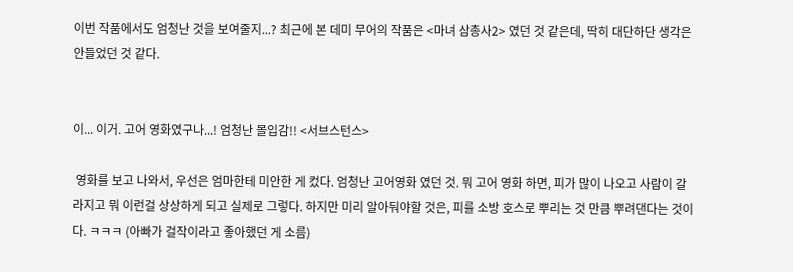이번 작품에서도 엄청난 것을 보여줄지...? 최근에 본 데미 무어의 작품은 <마녀 삼총사2> 였던 것 같은데, 딱히 대단하단 생각은 안들었던 것 같다.


이... 이거. 고어 영화였구나...! 엄청난 몰입감!! <서브스턴스>

 영화를 보고 나와서, 우선은 엄마한테 미안한 게 컸다. 엄청난 고어영화 였던 것. 뭐 고어 영화 하면, 피가 많이 나오고 사람이 갈라지고 뭐 이런걸 상상하게 되고 실제로 그렇다. 하지만 미리 알아둬야할 것은, 피를 소방 호스로 뿌리는 것 만큼 뿌려댄다는 것이다. ㅋㅋㅋ (아빠가 걸작이라고 좋아했던 게 소름)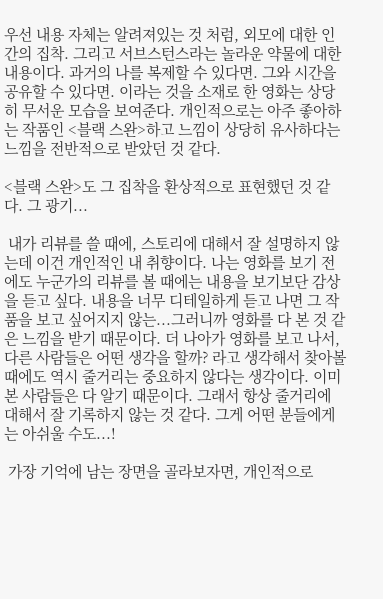우선 내용 자체는 알려져있는 것 처럼, 외모에 대한 인간의 집착. 그리고 서브스턴스라는 놀라운 약물에 대한 내용이다. 과거의 나를 복제할 수 있다면. 그와 시간을 공유할 수 있다면. 이라는 것을 소재로 한 영화는 상당히 무서운 모습을 보여준다. 개인적으로는 아주 좋아하는 작품인 <블랙 스완>하고 느낌이 상당히 유사하다는 느낌을 전반적으로 받았던 것 같다.

<블랙 스완>도 그 집착을 환상적으로 표현했던 것 같다. 그 광기...

 내가 리뷰를 쓸 때에, 스토리에 대해서 잘 설명하지 않는데 이건 개인적인 내 취향이다. 나는 영화를 보기 전에도 누군가의 리뷰를 볼 때에는 내용을 보기보단 감상을 듣고 싶다. 내용을 너무 디테일하게 듣고 나면 그 작품을 보고 싶어지지 않는...그러니까 영화를 다 본 것 같은 느낌을 받기 때문이다. 더 나아가 영화를 보고 나서, 다른 사람들은 어떤 생각을 할까? 라고 생각해서 찾아볼 때에도 역시 줄거리는 중요하지 않다는 생각이다. 이미 본 사람들은 다 알기 때문이다. 그래서 항상 줄거리에 대해서 잘 기록하지 않는 것 같다. 그게 어떤 분들에게는 아쉬울 수도...!

 가장 기억에 남는 장면을 골라보자면, 개인적으로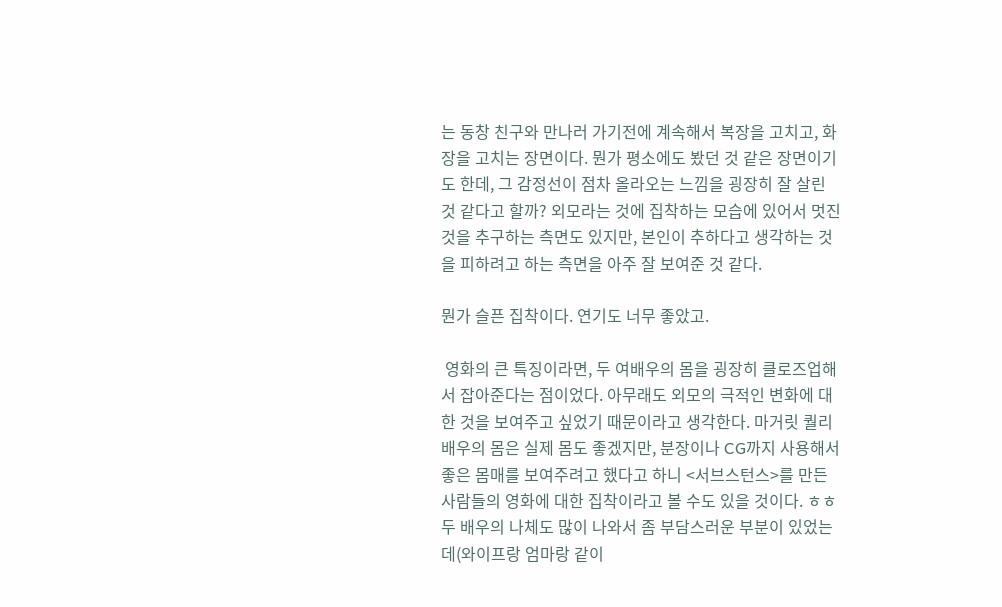는 동창 친구와 만나러 가기전에 계속해서 복장을 고치고, 화장을 고치는 장면이다. 뭔가 평소에도 봤던 것 같은 장면이기도 한데, 그 감정선이 점차 올라오는 느낌을 굉장히 잘 살린 것 같다고 할까? 외모라는 것에 집착하는 모습에 있어서 멋진 것을 추구하는 측면도 있지만, 본인이 추하다고 생각하는 것을 피하려고 하는 측면을 아주 잘 보여준 것 같다.

뭔가 슬픈 집착이다. 연기도 너무 좋았고.

 영화의 큰 특징이라면, 두 여배우의 몸을 굉장히 클로즈업해서 잡아준다는 점이었다. 아무래도 외모의 극적인 변화에 대한 것을 보여주고 싶었기 때문이라고 생각한다. 마거릿 퀄리 배우의 몸은 실제 몸도 좋겠지만, 분장이나 CG까지 사용해서 좋은 몸매를 보여주려고 했다고 하니 <서브스턴스>를 만든 사람들의 영화에 대한 집착이라고 볼 수도 있을 것이다. ㅎㅎ 두 배우의 나체도 많이 나와서 좀 부담스러운 부분이 있었는데(와이프랑 엄마랑 같이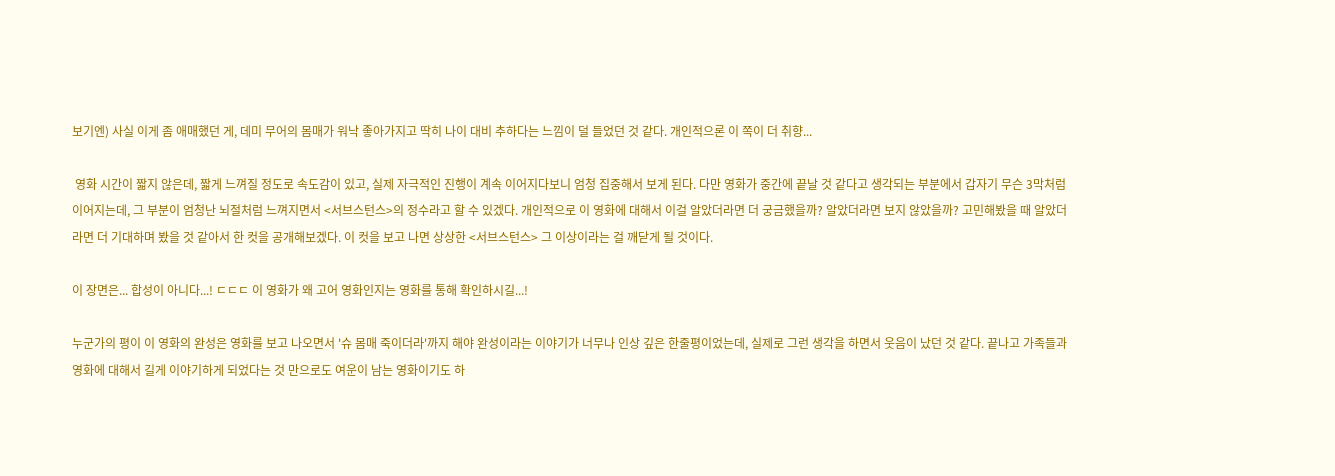보기엔) 사실 이게 좀 애매했던 게, 데미 무어의 몸매가 워낙 좋아가지고 딱히 나이 대비 추하다는 느낌이 덜 들었던 것 같다. 개인적으론 이 쪽이 더 취향...

 영화 시간이 짧지 않은데, 짧게 느껴질 정도로 속도감이 있고, 실제 자극적인 진행이 계속 이어지다보니 엄청 집중해서 보게 된다. 다만 영화가 중간에 끝날 것 같다고 생각되는 부분에서 갑자기 무슨 3막처럼 이어지는데, 그 부분이 엄청난 뇌절처럼 느껴지면서 <서브스턴스>의 정수라고 할 수 있겠다. 개인적으로 이 영화에 대해서 이걸 알았더라면 더 궁금했을까? 알았더라면 보지 않았을까? 고민해봤을 때 알았더라면 더 기대하며 봤을 것 같아서 한 컷을 공개해보겠다. 이 컷을 보고 나면 상상한 <서브스턴스> 그 이상이라는 걸 깨닫게 될 것이다.

이 장면은... 합성이 아니다...! ㄷㄷㄷ 이 영화가 왜 고어 영화인지는 영화를 통해 확인하시길...!

누군가의 평이 이 영화의 완성은 영화를 보고 나오면서 '슈 몸매 죽이더라'까지 해야 완성이라는 이야기가 너무나 인상 깊은 한줄평이었는데, 실제로 그런 생각을 하면서 웃음이 났던 것 같다. 끝나고 가족들과 영화에 대해서 길게 이야기하게 되었다는 것 만으로도 여운이 남는 영화이기도 하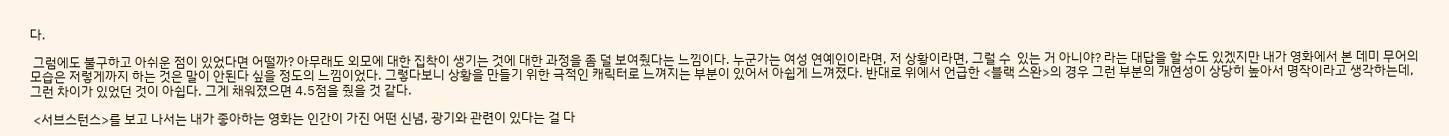다.

 그럼에도 불구하고 아쉬운 점이 있었다면 어떨까? 아무래도 외모에 대한 집착이 생기는 것에 대한 과정을 좀 덜 보여줬다는 느낌이다. 누군가는 여성 연예인이라면, 저 상황이라면, 그럴 수  있는 거 아니야? 라는 대답을 할 수도 있겠지만 내가 영화에서 본 데미 무어의 모습은 저렇게까지 하는 것은 말이 안된다 싶을 정도의 느낌이었다. 그렇다보니 상황을 만들기 위한 극적인 캐릭터로 느껴지는 부분이 있어서 아쉽게 느껴졌다. 반대로 위에서 언급한 <블랙 스완>의 경우 그런 부분의 개연성이 상당히 높아서 명작이라고 생각하는데, 그런 차이가 있었던 것이 아쉽다. 그게 채워졌으면 4.5점을 줬을 것 같다.

 <서브스턴스>를 보고 나서는 내가 좋아하는 영화는 인간이 가진 어떤 신념, 광기와 관련이 있다는 걸 다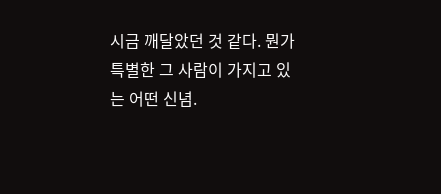시금 깨달았던 것 같다. 뭔가 특별한 그 사람이 가지고 있는 어떤 신념.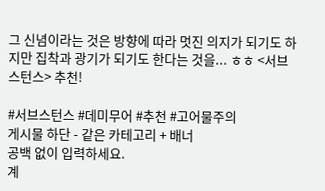그 신념이라는 것은 방향에 따라 멋진 의지가 되기도 하지만 집착과 광기가 되기도 한다는 것을... ㅎㅎ <서브스턴스> 추천!

#서브스턴스 #데미무어 #추천 #고어물주의
게시물 하단 - 같은 카테고리 + 배너
공백 없이 입력하세요.
계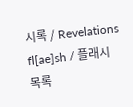시록 / Revelations fl[ae]sh / 플래시
목록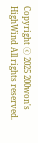Copyright ⓒ 2025 200won's HighWind All rights reserved.